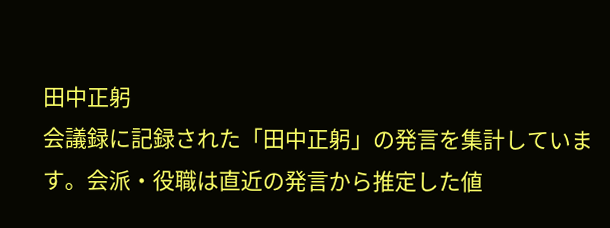田中正躬
会議録に記録された「田中正躬」の発言を集計しています。会派・役職は直近の発言から推定した値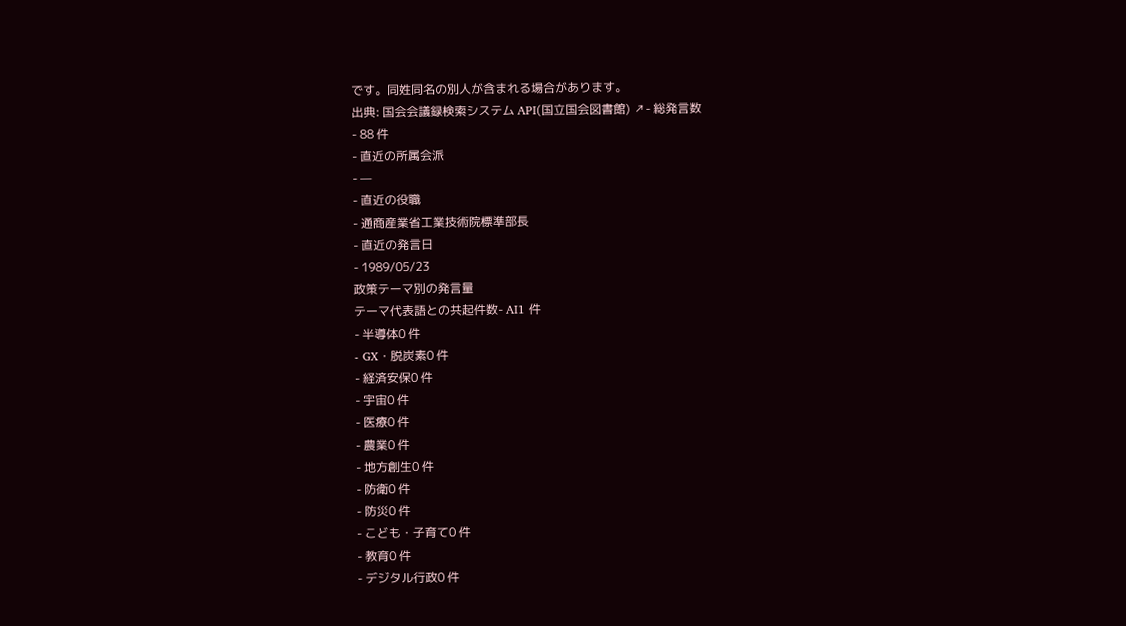です。同姓同名の別人が含まれる場合があります。
出典: 国会会議録検索システム API(国立国会図書館) ↗- 総発言数
- 88 件
- 直近の所属会派
- —
- 直近の役職
- 通商産業省工業技術院標準部長
- 直近の発言日
- 1989/05/23
政策テーマ別の発言量
テーマ代表語との共起件数- AI1 件
- 半導体0 件
- GX・脱炭素0 件
- 経済安保0 件
- 宇宙0 件
- 医療0 件
- 農業0 件
- 地方創生0 件
- 防衛0 件
- 防災0 件
- こども・子育て0 件
- 教育0 件
- デジタル行政0 件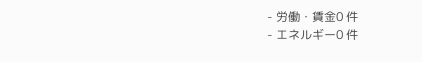- 労働・賃金0 件
- エネルギー0 件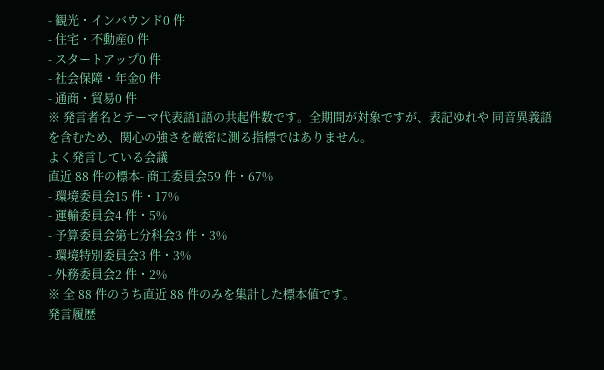- 観光・インバウンド0 件
- 住宅・不動産0 件
- スタートアップ0 件
- 社会保障・年金0 件
- 通商・貿易0 件
※ 発言者名とテーマ代表語1語の共起件数です。全期間が対象ですが、表記ゆれや 同音異義語を含むため、関心の強さを厳密に測る指標ではありません。
よく発言している会議
直近 88 件の標本- 商工委員会59 件・67%
- 環境委員会15 件・17%
- 運輸委員会4 件・5%
- 予算委員会第七分科会3 件・3%
- 環境特別委員会3 件・3%
- 外務委員会2 件・2%
※ 全 88 件のうち直近 88 件のみを集計した標本値です。
発言履歴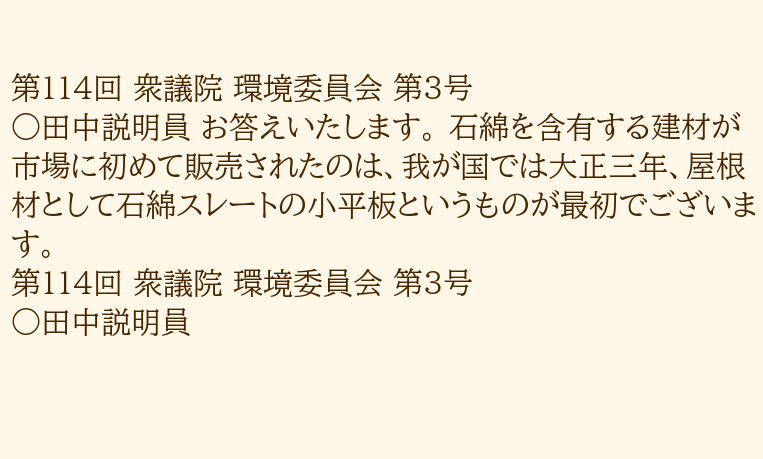第114回 衆議院 環境委員会 第3号
○田中説明員 お答えいたします。 石綿を含有する建材が市場に初めて販売されたのは、我が国では大正三年、屋根材として石綿スレートの小平板というものが最初でございます。
第114回 衆議院 環境委員会 第3号
○田中説明員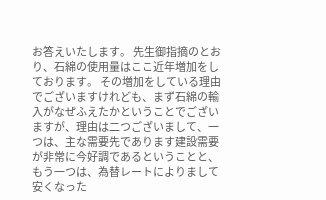お答えいたします。 先生御指摘のとおり、石綿の使用量はここ近年増加をしております。 その増加をしている理由でございますけれども、まず石綿の輸入がなぜふえたかということでございますが、理由は二つございまして、一つは、主な需要先であります建設需要が非常に今好調であるということと、もう一つは、為替レートによりまして安くなった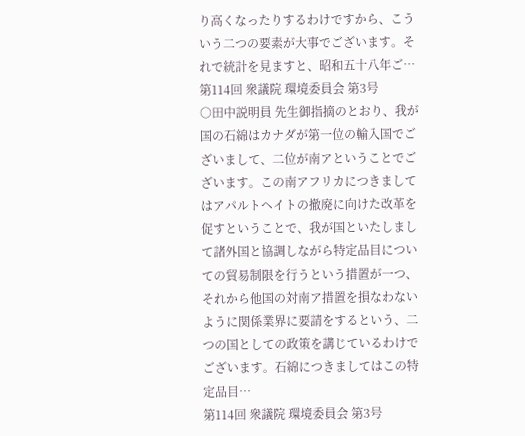り高くなったりするわけですから、こういう二つの要素が大事でございます。それで統計を見ますと、昭和五十八年ご…
第114回 衆議院 環境委員会 第3号
○田中説明員 先生御指摘のとおり、我が国の石綿はカナダが第一位の輸入国でございまして、二位が南アということでございます。この南アフリカにつきましてはアパルトヘイトの撤廃に向けた改革を促すということで、我が国といたしまして諸外国と協調しながら特定品目についての貿易制限を行うという措置が一つ、それから他国の対南ア措置を損なわないように関係業界に要請をするという、二つの国としての政策を講じているわけでございます。石綿につきましてはこの特定品目…
第114回 衆議院 環境委員会 第3号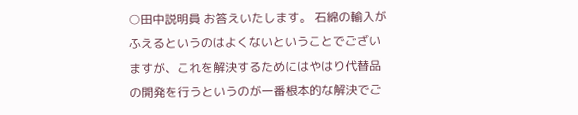○田中説明員 お答えいたします。 石綿の輸入がふえるというのはよくないということでございますが、これを解決するためにはやはり代替品の開発を行うというのが一番根本的な解決でご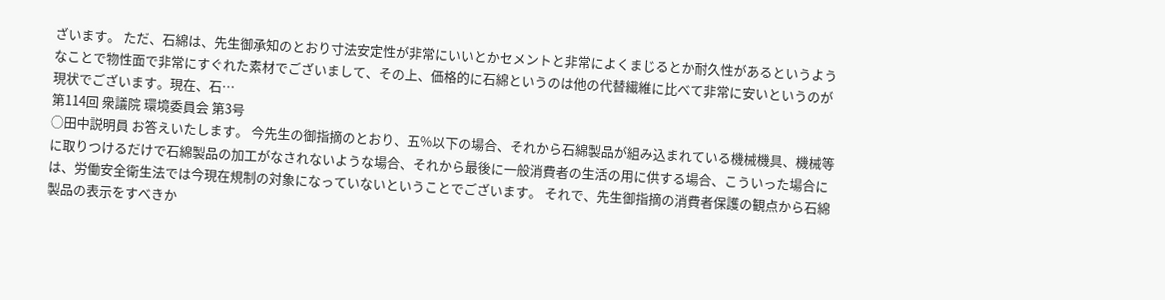ざいます。 ただ、石綿は、先生御承知のとおり寸法安定性が非常にいいとかセメントと非常によくまじるとか耐久性があるというようなことで物性面で非常にすぐれた素材でございまして、その上、価格的に石綿というのは他の代替繊維に比べて非常に安いというのが現状でございます。現在、石…
第114回 衆議院 環境委員会 第3号
○田中説明員 お答えいたします。 今先生の御指摘のとおり、五%以下の場合、それから石綿製品が組み込まれている機械機具、機械等に取りつけるだけで石綿製品の加工がなされないような場合、それから最後に一般消費者の生活の用に供する場合、こういった場合には、労働安全衛生法では今現在規制の対象になっていないということでございます。 それで、先生御指摘の消費者保護の観点から石綿製品の表示をすべきか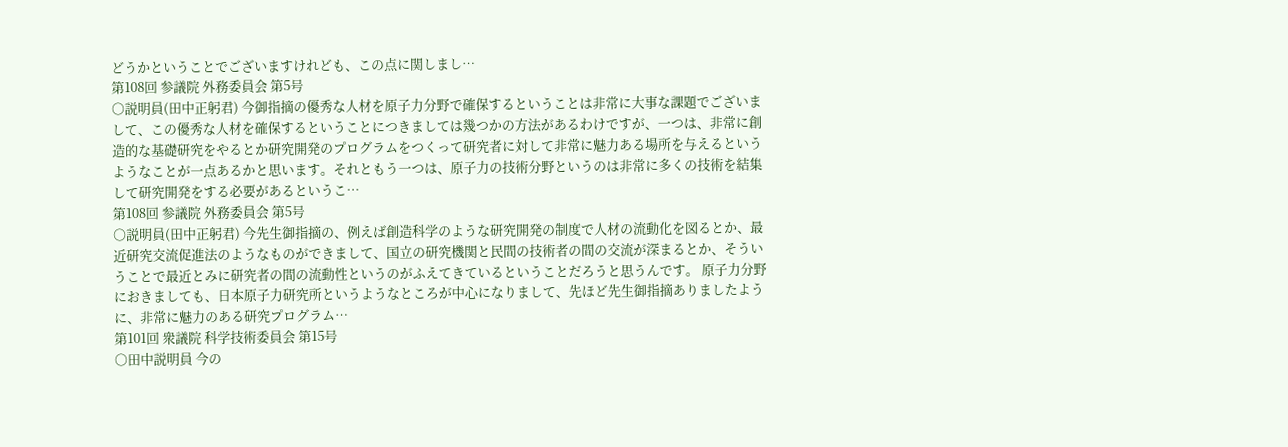どうかということでございますけれども、この点に関しまし…
第108回 参議院 外務委員会 第5号
○説明員(田中正躬君) 今御指摘の優秀な人材を原子力分野で確保するということは非常に大事な課題でございまして、この優秀な人材を確保するということにつきましては幾つかの方法があるわけですが、一つは、非常に創造的な基礎研究をやるとか研究開発のプログラムをつくって研究者に対して非常に魅力ある場所を与えるというようなことが一点あるかと思います。それともう一つは、原子力の技術分野というのは非常に多くの技術を結集して研究開発をする必要があるというこ…
第108回 参議院 外務委員会 第5号
○説明員(田中正躬君) 今先生御指摘の、例えば創造科学のような研究開発の制度で人材の流動化を図るとか、最近研究交流促進法のようなものができまして、国立の研究機関と民間の技術者の間の交流が深まるとか、そういうことで最近とみに研究者の間の流動性というのがふえてきているということだろうと思うんです。 原子力分野におきましても、日本原子力研究所というようなところが中心になりまして、先ほど先生御指摘ありましたように、非常に魅力のある研究プログラム…
第101回 衆議院 科学技術委員会 第15号
○田中説明員 今の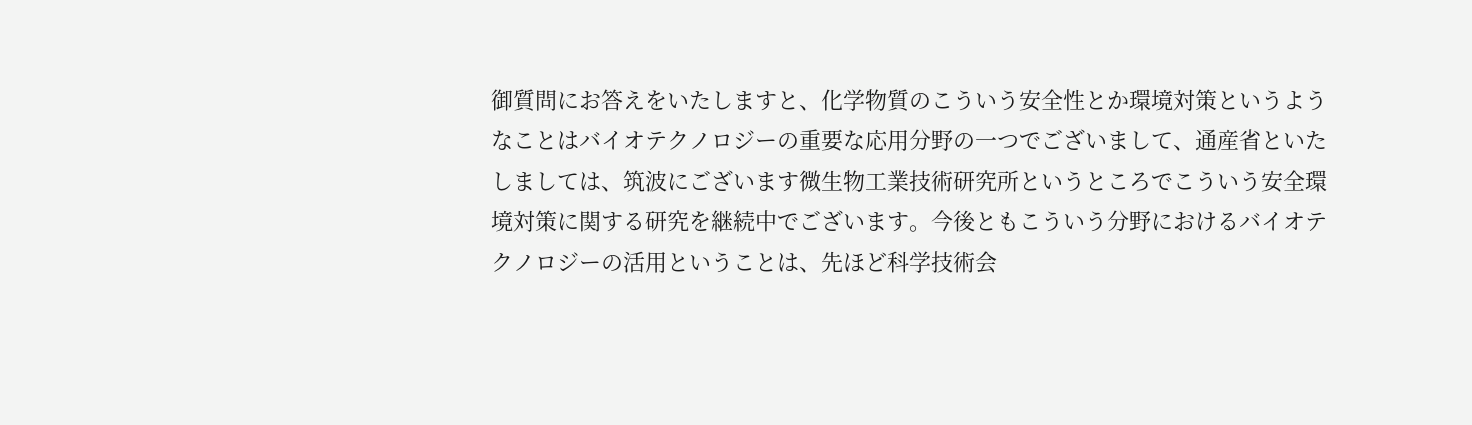御質問にお答えをいたしますと、化学物質のこういう安全性とか環境対策というようなことはバイオテクノロジーの重要な応用分野の一つでございまして、通産省といたしましては、筑波にございます微生物工業技術研究所というところでこういう安全環境対策に関する研究を継続中でございます。今後ともこういう分野におけるバイオテクノロジーの活用ということは、先ほど科学技術会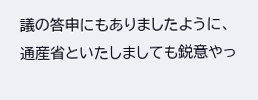議の答申にもありましたように、通産省といたしましても鋭意やっ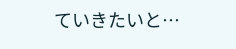ていきたいと…